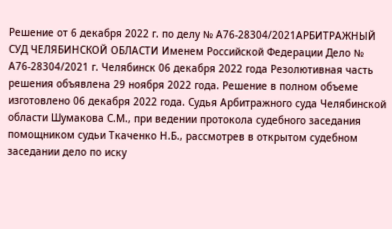Решение от 6 декабря 2022 г. по делу № А76-28304/2021АРБИТРАЖНЫЙ СУД ЧЕЛЯБИНСКОЙ ОБЛАСТИ Именем Российской Федерации Дело № А76-28304/2021 г. Челябинск 06 декабря 2022 года Резолютивная часть решения объявлена 29 ноября 2022 года. Решение в полном объеме изготовлено 06 декабря 2022 года. Судья Арбитражного суда Челябинской области Шумакова С.М., при ведении протокола судебного заседания помощником судьи Ткаченко Н.Б., рассмотрев в открытом судебном заседании дело по иску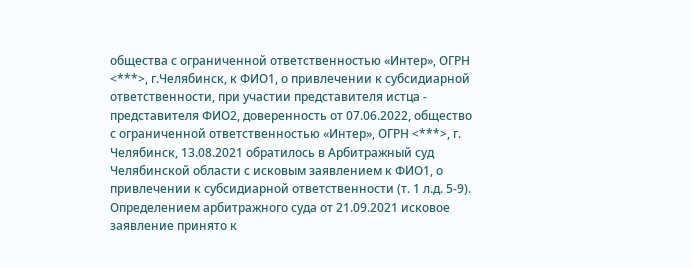общества с ограниченной ответственностью «Интер», ОГРН <***>, г.Челябинск, к ФИО1, о привлечении к субсидиарной ответственности, при участии представителя истца - представителя ФИО2, доверенность от 07.06.2022, общество с ограниченной ответственностью «Интер», ОГРН <***>, г. Челябинск, 13.08.2021 обратилось в Арбитражный суд Челябинской области с исковым заявлением к ФИО1, о привлечении к субсидиарной ответственности (т. 1 л.д. 5-9). Определением арбитражного суда от 21.09.2021 исковое заявление принято к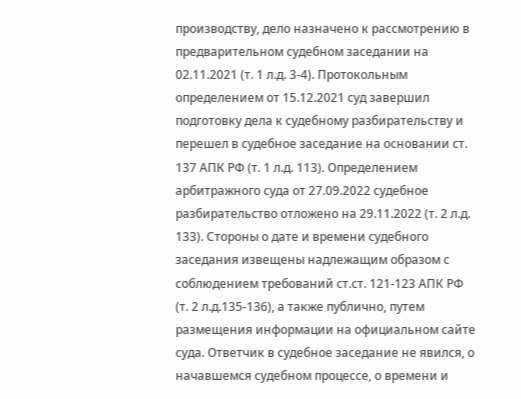производству, дело назначено к рассмотрению в предварительном судебном заседании на 02.11.2021 (т. 1 л.д. 3-4). Протокольным определением от 15.12.2021 суд завершил подготовку дела к судебному разбирательству и перешел в судебное заседание на основании ст. 137 АПК РФ (т. 1 л.д. 113). Определением арбитражного суда от 27.09.2022 судебное разбирательство отложено на 29.11.2022 (т. 2 л.д. 133). Стороны о дате и времени судебного заседания извещены надлежащим образом с соблюдением требований ст.ст. 121-123 АПК РФ (т. 2 л.д.135-136), а также публично, путем размещения информации на официальном сайте суда. Ответчик в судебное заседание не явился, о начавшемся судебном процессе, о времени и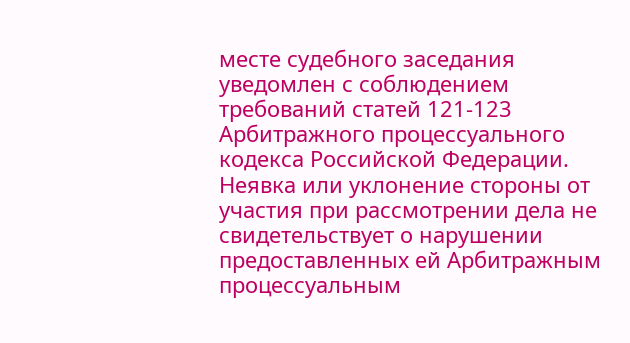месте судебного заседания уведомлен с соблюдением требований статей 121-123 Арбитражного процессуального кодекса Российской Федерации. Неявка или уклонение стороны от участия при рассмотрении дела не свидетельствует о нарушении предоставленных ей Арбитражным процессуальным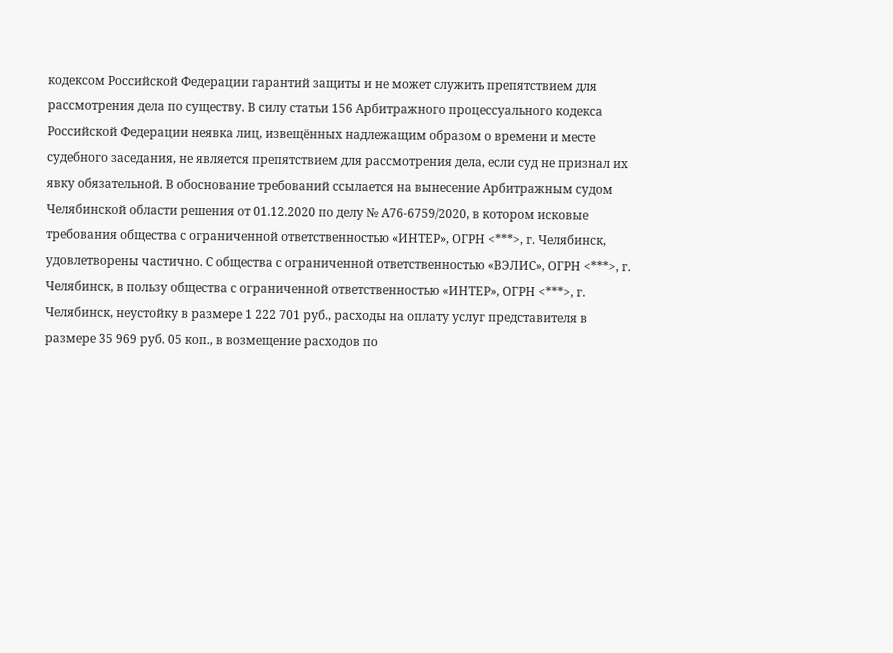кодексом Российской Федерации гарантий защиты и не может служить препятствием для рассмотрения дела по существу. В силу статьи 156 Арбитражного процессуального кодекса Российской Федерации неявка лиц, извещённых надлежащим образом о времени и месте судебного заседания, не является препятствием для рассмотрения дела, если суд не признал их явку обязательной. В обоснование требований ссылается на вынесение Арбитражным судом Челябинской области решения от 01.12.2020 по делу № А76-6759/2020, в котором исковые требования общества с ограниченной ответственностью «ИНТЕР», ОГРН <***>, г. Челябинск, удовлетворены частично. С общества с ограниченной ответственностью «ВЭЛИС», ОГРН <***>, г. Челябинск, в пользу общества с ограниченной ответственностью «ИНТЕР», ОГРН <***>, г. Челябинск, неустойку в размере 1 222 701 руб., расходы на оплату услуг представителя в размере 35 969 руб. 05 коп., в возмещение расходов по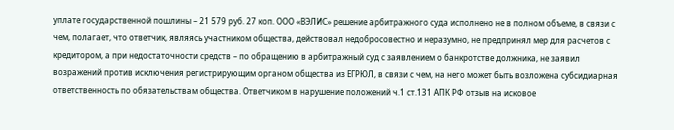уплате государственной пошлины – 21 579 руб. 27 коп. ООО «ВЭЛИС» решение арбитражного суда исполнено не в полном объеме, в связи с чем, полагает, что ответчик, являясь участником общества, действовал недобросовестно и неразумно, не предпринял мер для расчетов с кредитором, а при недостаточности средств – по обращению в арбитражный суд с заявлением о банкротстве должника, не заявил возражений против исключения регистрирующим органом общества из ЕГРЮЛ, в связи с чем, на него может быть возложена субсидиарная ответственность по обязательствам общества. Ответчиком в нарушение положений ч.1 ст.131 АПК РФ отзыв на исковое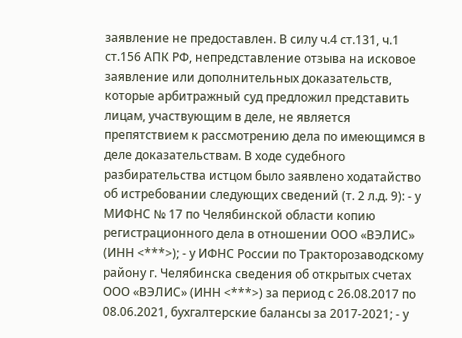заявление не предоставлен. В силу ч.4 ст.131, ч.1 ст.156 АПК РФ, непредставление отзыва на исковое заявление или дополнительных доказательств, которые арбитражный суд предложил представить лицам, участвующим в деле, не является препятствием к рассмотрению дела по имеющимся в деле доказательствам. В ходе судебного разбирательства истцом было заявлено ходатайство об истребовании следующих сведений (т. 2 л.д. 9): - у МИФНС № 17 по Челябинской области копию регистрационного дела в отношении ООО «ВЭЛИС» (ИНН <***>); - у ИФНС России по Тракторозаводскому району г. Челябинска сведения об открытых счетах ООО «ВЭЛИС» (ИНН <***>) за период с 26.08.2017 по 08.06.2021, бухгалтерские балансы за 2017-2021; - у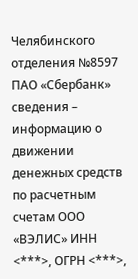Челябинского отделения №8597 ПАО «Сбербанк» сведения – информацию о движении денежных средств по расчетным счетам ООО «ВЭЛИС» ИНН <***>, ОГРН <***>,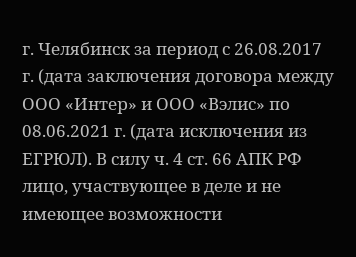г. Челябинск за период с 26.08.2017 г. (дата заключения договора между ООО «Интер» и ООО «Вэлис» по 08.06.2021 г. (дата исключения из ЕГРЮЛ). В силу ч. 4 ст. 66 АПК РФ лицо, участвующее в деле и не имеющее возможности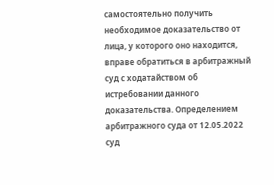самостоятельно получить необходимое доказательство от лица, у которого оно находится, вправе обратиться в арбитражный суд с ходатайством об истребовании данного доказательства. Определением арбитражного суда от 12.05.2022 суд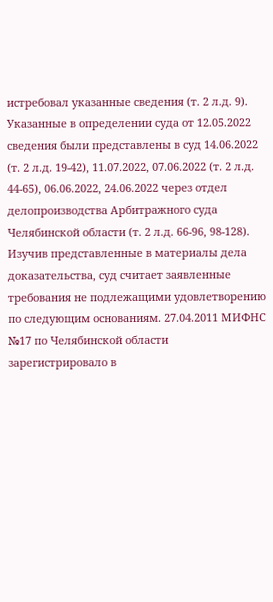истребовал указанные сведения (т. 2 л.д. 9). Указанные в определении суда от 12.05.2022 сведения были представлены в суд 14.06.2022 (т. 2 л.д. 19-42), 11.07.2022, 07.06.2022 (т. 2 л.д. 44-65), 06.06.2022, 24.06.2022 через отдел делопроизводства Арбитражного суда Челябинской области (т. 2 л.д. 66-96, 98-128). Изучив представленные в материалы дела доказательства, суд считает заявленные требования не подлежащими удовлетворению по следующим основаниям. 27.04.2011 МИФНС №17 по Челябинской области зарегистрировало в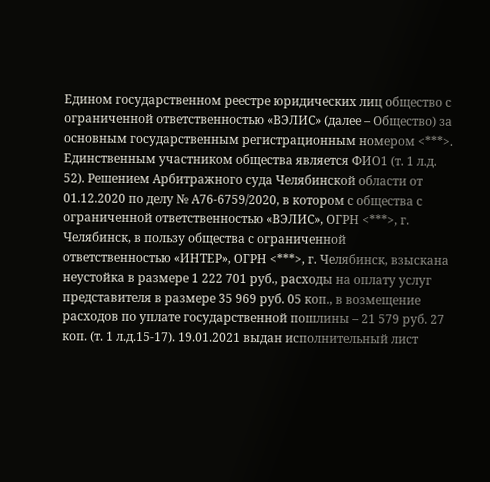Едином государственном реестре юридических лиц общество с ограниченной ответственностью «ВЭЛИС» (далее – Общество) за основным государственным регистрационным номером <***>. Единственным участником общества является ФИО1 (т. 1 л.д. 52). Решением Арбитражного суда Челябинской области от 01.12.2020 по делу № А76-6759/2020, в котором с общества с ограниченной ответственностью «ВЭЛИС», ОГРН <***>, г. Челябинск, в пользу общества с ограниченной ответственностью «ИНТЕР», ОГРН <***>, г. Челябинск, взыскана неустойка в размере 1 222 701 руб., расходы на оплату услуг представителя в размере 35 969 руб. 05 коп., в возмещение расходов по уплате государственной пошлины – 21 579 руб. 27 коп. (т. 1 л.д.15-17). 19.01.2021 выдан исполнительный лист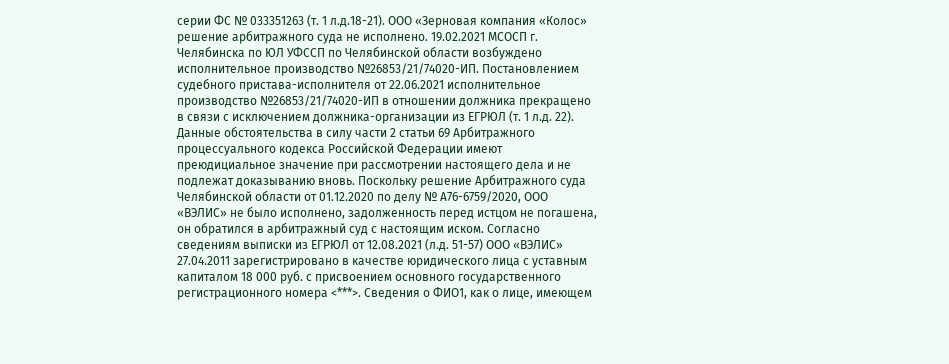серии ФС № 033351263 (т. 1 л.д.18-21). ООО «Зерновая компания «Колос» решение арбитражного суда не исполнено. 19.02.2021 МСОСП г. Челябинска по ЮЛ УФССП по Челябинской области возбуждено исполнительное производство №26853/21/74020-ИП. Постановлением судебного пристава-исполнителя от 22.06.2021 исполнительное производство №26853/21/74020-ИП в отношении должника прекращено в связи с исключением должника-организации из ЕГРЮЛ (т. 1 л.д. 22). Данные обстоятельства в силу части 2 статьи 69 Арбитражного процессуального кодекса Российской Федерации имеют преюдициальное значение при рассмотрении настоящего дела и не подлежат доказыванию вновь. Поскольку решение Арбитражного суда Челябинской области от 01.12.2020 по делу № А76-6759/2020, ООО «ВЭЛИС» не было исполнено, задолженность перед истцом не погашена, он обратился в арбитражный суд с настоящим иском. Согласно сведениям выписки из ЕГРЮЛ от 12.08.2021 (л.д. 51-57) ООО «ВЭЛИС» 27.04.2011 зарегистрировано в качестве юридического лица с уставным капиталом 18 000 руб. с присвоением основного государственного регистрационного номера <***>. Сведения о ФИО1, как о лице, имеющем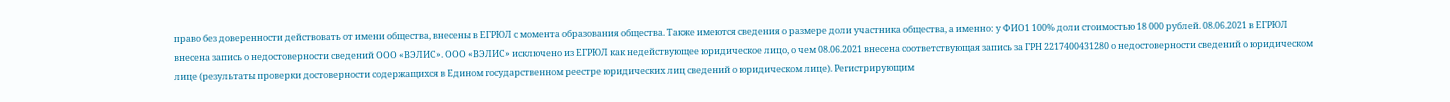право без доверенности действовать от имени общества, внесены в ЕГРЮЛ с момента образования общества. Также имеются сведения о размере доли участника общества, а именно: у ФИО1 100% доли стоимостью 18 000 рублей. 08.06.2021 в ЕГРЮЛ внесена запись о недостоверности сведений ООО «ВЭЛИС». ООО «ВЭЛИС» исключено из ЕГРЮЛ как недействующее юридическое лицо, о чем 08.06.2021 внесена соответствующая запись за ГРН 2217400431280 о недостоверности сведений о юридическом лице (результаты проверки достоверности содержащихся в Едином государственном реестре юридических лиц сведений о юридическом лице). Регистрирующим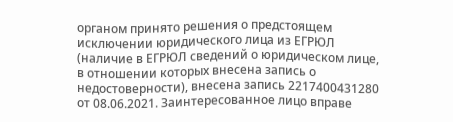органом принято решения о предстоящем исключении юридического лица из ЕГРЮЛ (наличие в ЕГРЮЛ сведений о юридическом лице, в отношении которых внесена запись о недостоверности), внесена запись 2217400431280 от 08.06.2021. Заинтересованное лицо вправе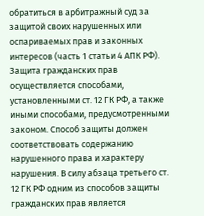обратиться в арбитражный суд за защитой своих нарушенных или оспариваемых прав и законных интересов (часть 1 статьи 4 АПК РФ). Защита гражданских прав осуществляется способами, установленными ст. 12 ГК РФ, а также иными способами, предусмотренными законом. Способ защиты должен соответствовать содержанию нарушенного права и характеру нарушения. В силу абзаца третьего ст. 12 ГК РФ одним из способов защиты гражданских прав является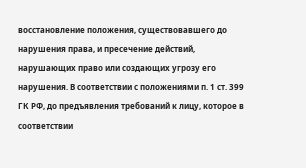восстановление положения, существовавшего до нарушения права, и пресечение действий, нарушающих право или создающих угрозу его нарушения. В соответствии с положениями п. 1 ст. 399 ГК РФ, до предъявления требований к лицу, которое в соответствии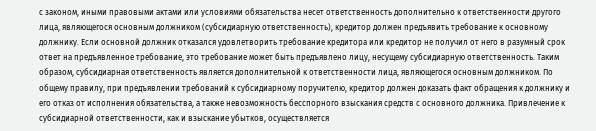с законом, иными правовыми актами или условиями обязательства несет ответственность дополнительно к ответственности другого лица, являющегося основным должником (субсидиарную ответственность), кредитор должен предъявить требование к основному должнику. Если основной должник отказался удовлетворить требование кредитора или кредитор не получил от него в разумный срок ответ на предъявленное требование, это требование может быть предъявлено лицу, несущему субсидиарную ответственность. Таким образом, субсидиарная ответственность является дополнительной к ответственности лица, являющегося основным должником. По общему правилу, при предъявлении требований к субсидиарному поручителю, кредитор должен доказать факт обращения к должнику и его отказ от исполнения обязательства, а также невозможность бесспорного взыскания средств с основного должника. Привлечение к субсидиарной ответственности, как и взыскание убытков, осуществляется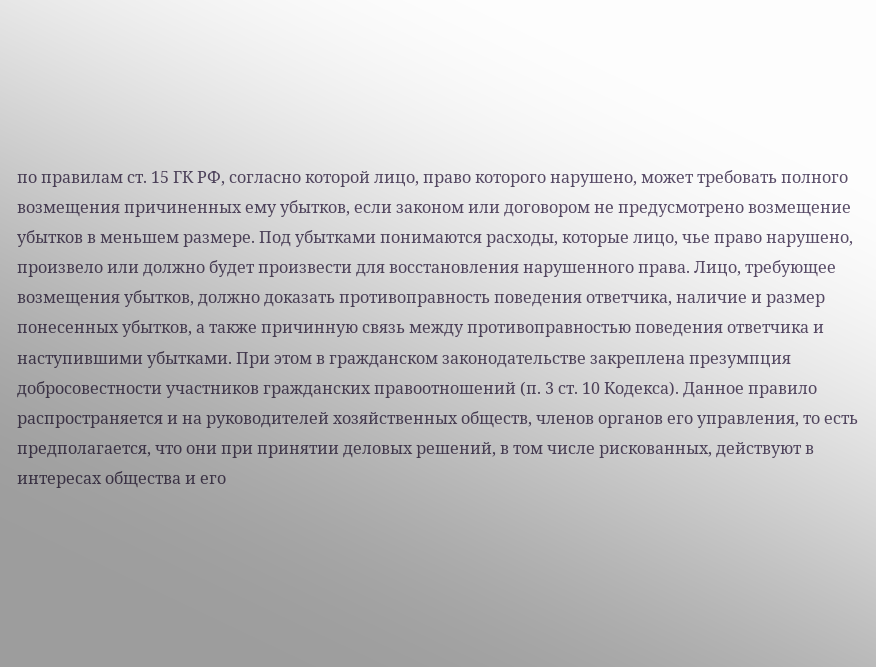по правилам ст. 15 ГК РФ, согласно которой лицо, право которого нарушено, может требовать полного возмещения причиненных ему убытков, если законом или договором не предусмотрено возмещение убытков в меньшем размере. Под убытками понимаются расходы, которые лицо, чье право нарушено, произвело или должно будет произвести для восстановления нарушенного права. Лицо, требующее возмещения убытков, должно доказать противоправность поведения ответчика, наличие и размер понесенных убытков, а также причинную связь между противоправностью поведения ответчика и наступившими убытками. При этом в гражданском законодательстве закреплена презумпция добросовестности участников гражданских правоотношений (п. 3 ст. 10 Кодекса). Данное правило распространяется и на руководителей хозяйственных обществ, членов органов его управления, то есть предполагается, что они при принятии деловых решений, в том числе рискованных, действуют в интересах общества и его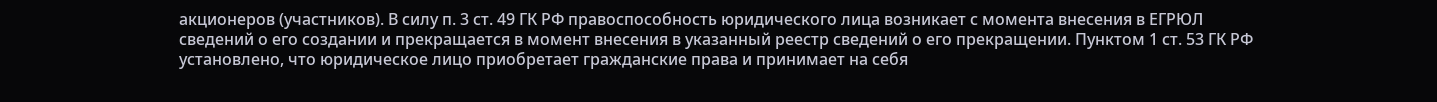акционеров (участников). В силу п. 3 ст. 49 ГК РФ правоспособность юридического лица возникает с момента внесения в ЕГРЮЛ сведений о его создании и прекращается в момент внесения в указанный реестр сведений о его прекращении. Пунктом 1 ст. 53 ГК РФ установлено, что юридическое лицо приобретает гражданские права и принимает на себя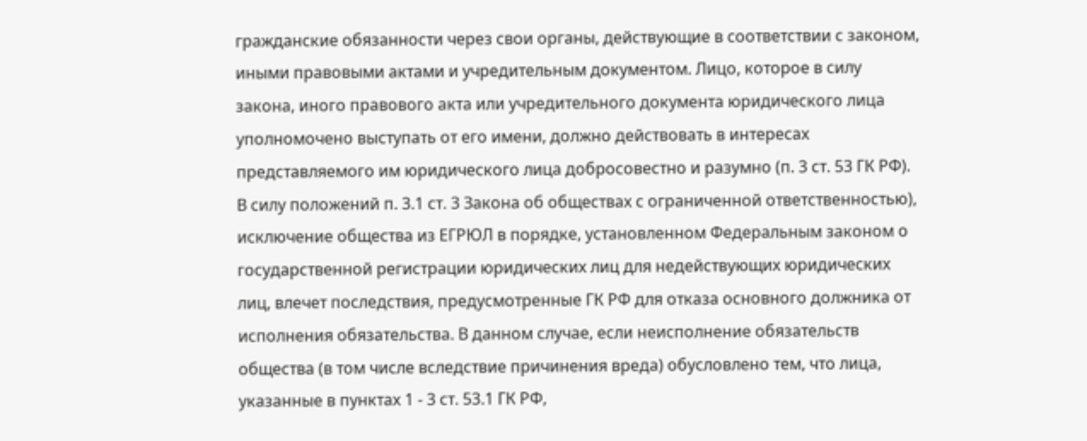гражданские обязанности через свои органы, действующие в соответствии с законом, иными правовыми актами и учредительным документом. Лицо, которое в силу закона, иного правового акта или учредительного документа юридического лица уполномочено выступать от его имени, должно действовать в интересах представляемого им юридического лица добросовестно и разумно (п. 3 ст. 53 ГК РФ). В силу положений п. 3.1 ст. 3 Закона об обществах с ограниченной ответственностью), исключение общества из ЕГРЮЛ в порядке, установленном Федеральным законом о государственной регистрации юридических лиц для недействующих юридических лиц, влечет последствия, предусмотренные ГК РФ для отказа основного должника от исполнения обязательства. В данном случае, если неисполнение обязательств общества (в том числе вследствие причинения вреда) обусловлено тем, что лица, указанные в пунктах 1 - 3 ст. 53.1 ГК РФ,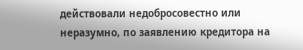действовали недобросовестно или неразумно, по заявлению кредитора на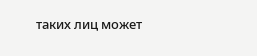таких лиц может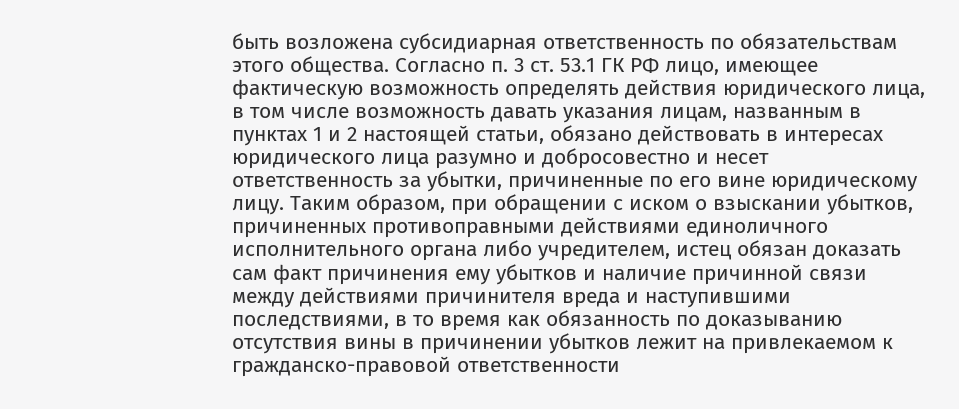быть возложена субсидиарная ответственность по обязательствам этого общества. Согласно п. 3 ст. 53.1 ГК РФ лицо, имеющее фактическую возможность определять действия юридического лица, в том числе возможность давать указания лицам, названным в пунктах 1 и 2 настоящей статьи, обязано действовать в интересах юридического лица разумно и добросовестно и несет ответственность за убытки, причиненные по его вине юридическому лицу. Таким образом, при обращении с иском о взыскании убытков, причиненных противоправными действиями единоличного исполнительного органа либо учредителем, истец обязан доказать сам факт причинения ему убытков и наличие причинной связи между действиями причинителя вреда и наступившими последствиями, в то время как обязанность по доказыванию отсутствия вины в причинении убытков лежит на привлекаемом к гражданско-правовой ответственности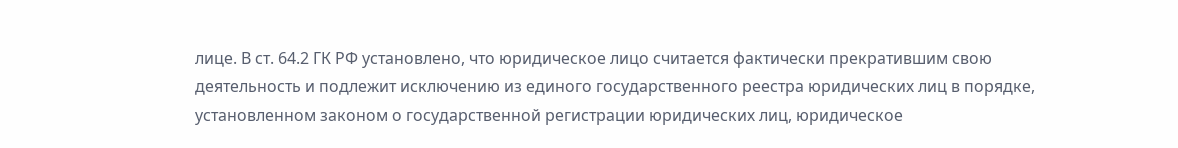лице. В ст. 64.2 ГК РФ установлено, что юридическое лицо считается фактически прекратившим свою деятельность и подлежит исключению из единого государственного реестра юридических лиц в порядке, установленном законом о государственной регистрации юридических лиц, юридическое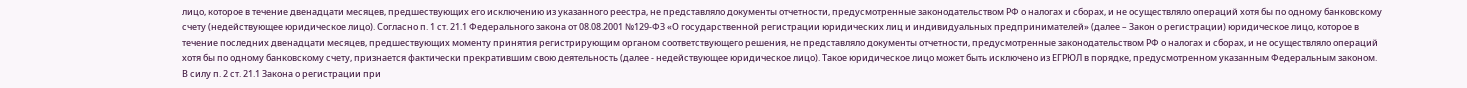лицо, которое в течение двенадцати месяцев, предшествующих его исключению из указанного реестра, не представляло документы отчетности, предусмотренные законодательством РФ о налогах и сборах, и не осуществляло операций хотя бы по одному банковскому счету (недействующее юридическое лицо). Согласно п. 1 ст. 21.1 Федерального закона от 08.08.2001 №129-ФЗ «О государственной регистрации юридических лиц и индивидуальных предпринимателей» (далее – Закон о регистрации) юридическое лицо, которое в течение последних двенадцати месяцев, предшествующих моменту принятия регистрирующим органом соответствующего решения, не представляло документы отчетности, предусмотренные законодательством РФ о налогах и сборах, и не осуществляло операций хотя бы по одному банковскому счету, признается фактически прекратившим свою деятельность (далее - недействующее юридическое лицо). Такое юридическое лицо может быть исключено из ЕГРЮЛ в порядке, предусмотренном указанным Федеральным законом. В силу п. 2 ст. 21.1 Закона о регистрации при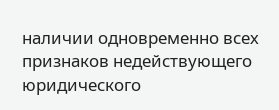наличии одновременно всех признаков недействующего юридического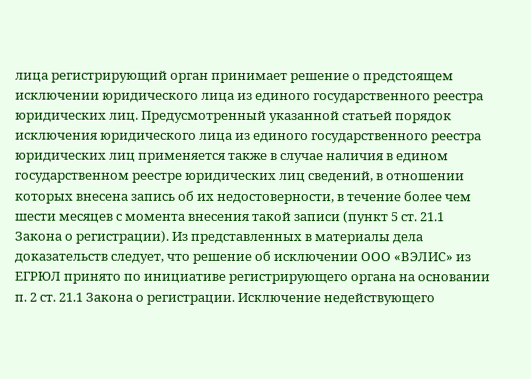лица регистрирующий орган принимает решение о предстоящем исключении юридического лица из единого государственного реестра юридических лиц. Предусмотренный указанной статьей порядок исключения юридического лица из единого государственного реестра юридических лиц применяется также в случае наличия в едином государственном реестре юридических лиц сведений, в отношении которых внесена запись об их недостоверности, в течение более чем шести месяцев с момента внесения такой записи (пункт 5 ст. 21.1 Закона о регистрации). Из представленных в материалы дела доказательств следует, что решение об исключении ООО «ВЭЛИС» из ЕГРЮЛ принято по инициативе регистрирующего органа на основании п. 2 ст. 21.1 Закона о регистрации. Исключение недействующего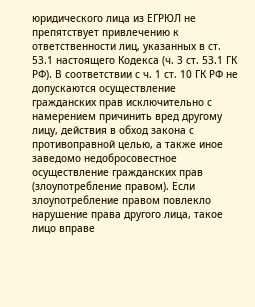юридического лица из ЕГРЮЛ не препятствует привлечению к ответственности лиц, указанных в ст. 53.1 настоящего Кодекса (ч. 3 ст. 53.1 ГК РФ). В соответствии с ч. 1 ст. 10 ГК РФ не допускаются осуществление гражданских прав исключительно с намерением причинить вред другому лицу, действия в обход закона с противоправной целью, а также иное заведомо недобросовестное осуществление гражданских прав (злоупотребление правом). Если злоупотребление правом повлекло нарушение права другого лица, такое лицо вправе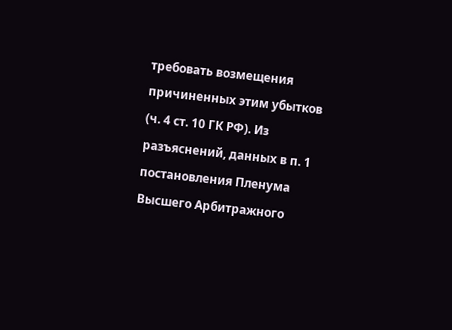требовать возмещения причиненных этим убытков (ч. 4 ст. 10 ГК РФ). Из разъяснений, данных в п. 1 постановления Пленума Высшего Арбитражного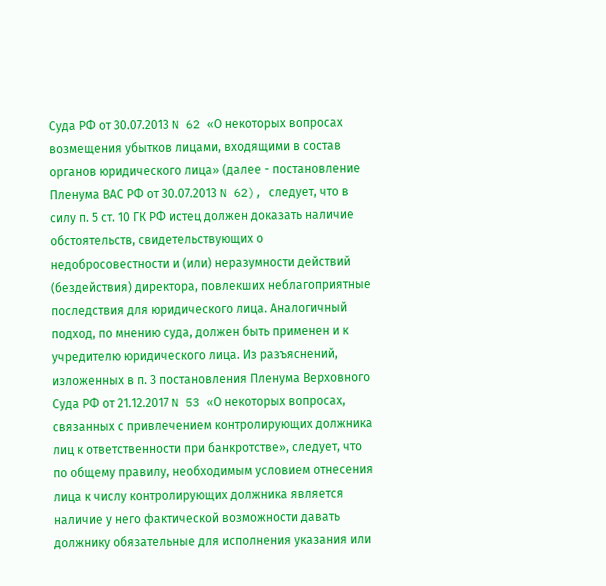Суда РФ от 30.07.2013 N 62 «О некоторых вопросах возмещения убытков лицами, входящими в состав органов юридического лица» (далее - постановление Пленума ВАС РФ от 30.07.2013 N 62), следует, что в силу п. 5 ст. 10 ГК РФ истец должен доказать наличие обстоятельств, свидетельствующих о недобросовестности и (или) неразумности действий (бездействия) директора, повлекших неблагоприятные последствия для юридического лица. Аналогичный подход, по мнению суда, должен быть применен и к учредителю юридического лица. Из разъяснений, изложенных в п. 3 постановления Пленума Верховного Суда РФ от 21.12.2017 N 53 «О некоторых вопросах, связанных с привлечением контролирующих должника лиц к ответственности при банкротстве», следует, что по общему правилу, необходимым условием отнесения лица к числу контролирующих должника является наличие у него фактической возможности давать должнику обязательные для исполнения указания или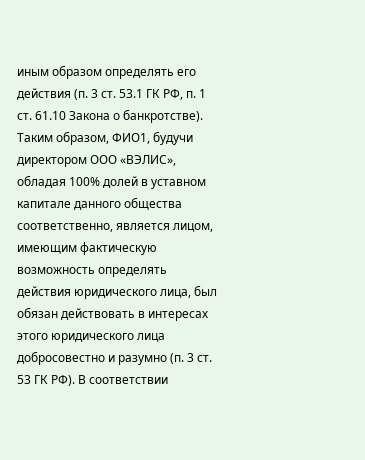иным образом определять его действия (п. 3 ст. 53.1 ГК РФ, п. 1 ст. 61.10 Закона о банкротстве). Таким образом, ФИО1, будучи директором ООО «ВЭЛИС», обладая 100% долей в уставном капитале данного общества соответственно, является лицом, имеющим фактическую возможность определять действия юридического лица, был обязан действовать в интересах этого юридического лица добросовестно и разумно (п. 3 ст. 53 ГК РФ). В соответствии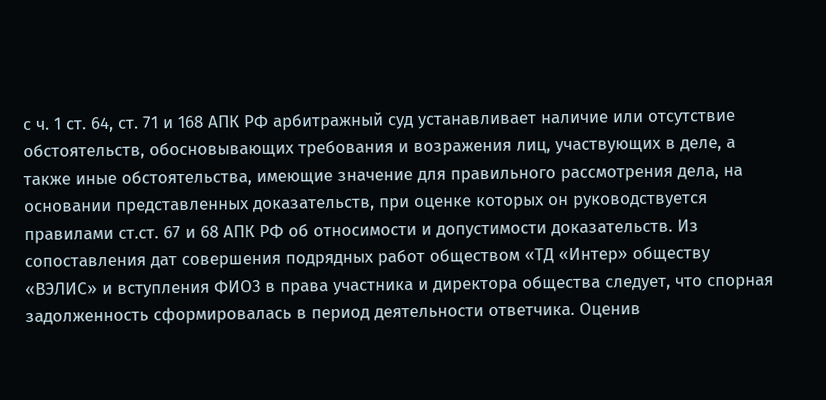с ч. 1 ст. 64, ст. 71 и 168 АПК РФ арбитражный суд устанавливает наличие или отсутствие обстоятельств, обосновывающих требования и возражения лиц, участвующих в деле, а также иные обстоятельства, имеющие значение для правильного рассмотрения дела, на основании представленных доказательств, при оценке которых он руководствуется правилами ст.ст. 67 и 68 АПК РФ об относимости и допустимости доказательств. Из сопоставления дат совершения подрядных работ обществом «ТД «Интер» обществу «ВЭЛИС» и вступления ФИО3 в права участника и директора общества следует, что спорная задолженность сформировалась в период деятельности ответчика. Оценив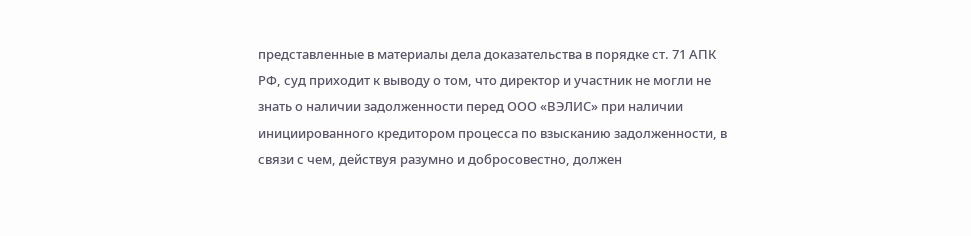представленные в материалы дела доказательства в порядке ст. 71 АПК РФ, суд приходит к выводу о том, что директор и участник не могли не знать о наличии задолженности перед ООО «ВЭЛИС» при наличии инициированного кредитором процесса по взысканию задолженности, в связи с чем, действуя разумно и добросовестно, должен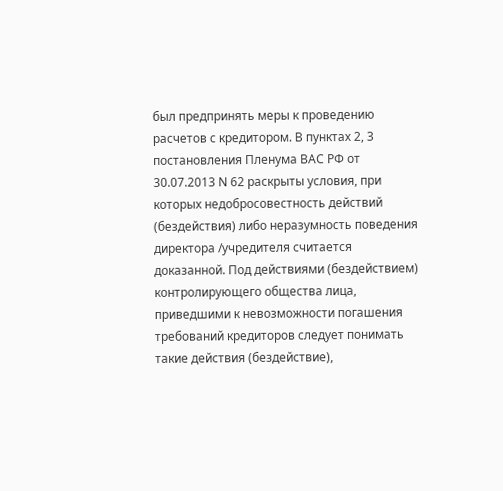был предпринять меры к проведению расчетов с кредитором. В пунктах 2, 3 постановления Пленума ВАС РФ от 30.07.2013 N 62 раскрыты условия, при которых недобросовестность действий (бездействия) либо неразумность поведения директора /учредителя считается доказанной. Под действиями (бездействием) контролирующего общества лица, приведшими к невозможности погашения требований кредиторов следует понимать такие действия (бездействие),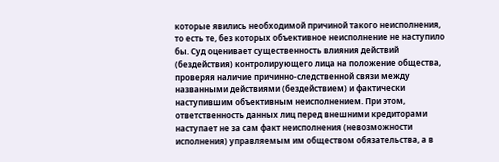которые явились необходимой причиной такого неисполнения, то есть те, без которых объективное неисполнение не наступило бы. Суд оценивает существенность влияния действий (бездействия) контролирующего лица на положение общества, проверяя наличие причинно-следственной связи между названными действиями (бездействием) и фактически наступившим объективным неисполнением. При этом, ответственность данных лиц перед внешними кредиторами наступает не за сам факт неисполнения (невозможности исполнения) управляемым им обществом обязательства, а в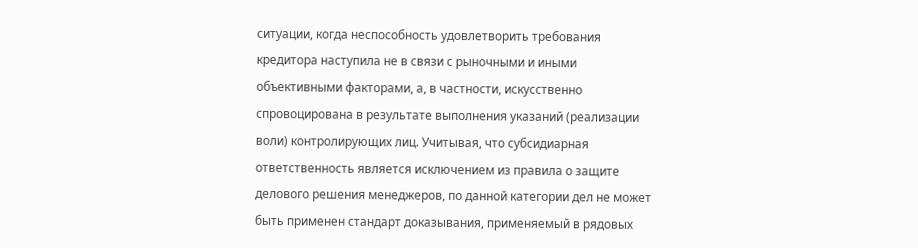ситуации, когда неспособность удовлетворить требования кредитора наступила не в связи с рыночными и иными объективными факторами, а, в частности, искусственно спровоцирована в результате выполнения указаний (реализации воли) контролирующих лиц. Учитывая, что субсидиарная ответственность является исключением из правила о защите делового решения менеджеров, по данной категории дел не может быть применен стандарт доказывания, применяемый в рядовых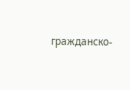гражданско-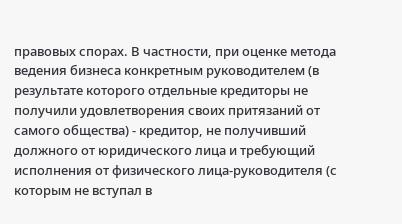правовых спорах. В частности, при оценке метода ведения бизнеса конкретным руководителем (в результате которого отдельные кредиторы не получили удовлетворения своих притязаний от самого общества) - кредитор, не получивший должного от юридического лица и требующий исполнения от физического лица-руководителя (с которым не вступал в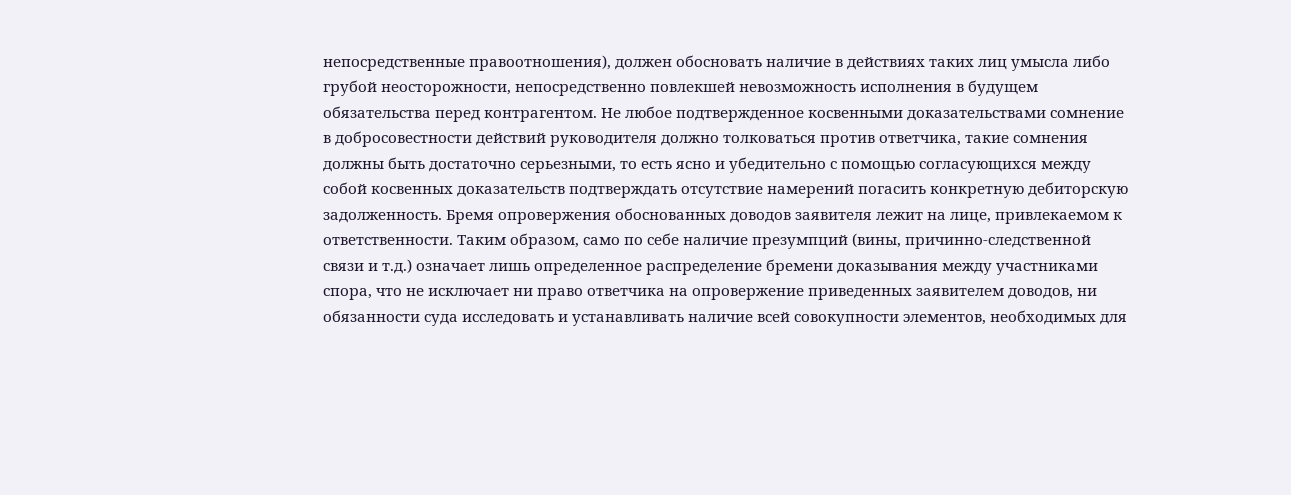непосредственные правоотношения), должен обосновать наличие в действиях таких лиц умысла либо грубой неосторожности, непосредственно повлекшей невозможность исполнения в будущем обязательства перед контрагентом. Не любое подтвержденное косвенными доказательствами сомнение в добросовестности действий руководителя должно толковаться против ответчика, такие сомнения должны быть достаточно серьезными, то есть ясно и убедительно с помощью согласующихся между собой косвенных доказательств подтверждать отсутствие намерений погасить конкретную дебиторскую задолженность. Бремя опровержения обоснованных доводов заявителя лежит на лице, привлекаемом к ответственности. Таким образом, само по себе наличие презумпций (вины, причинно-следственной связи и т.д.) означает лишь определенное распределение бремени доказывания между участниками спора, что не исключает ни право ответчика на опровержение приведенных заявителем доводов, ни обязанности суда исследовать и устанавливать наличие всей совокупности элементов, необходимых для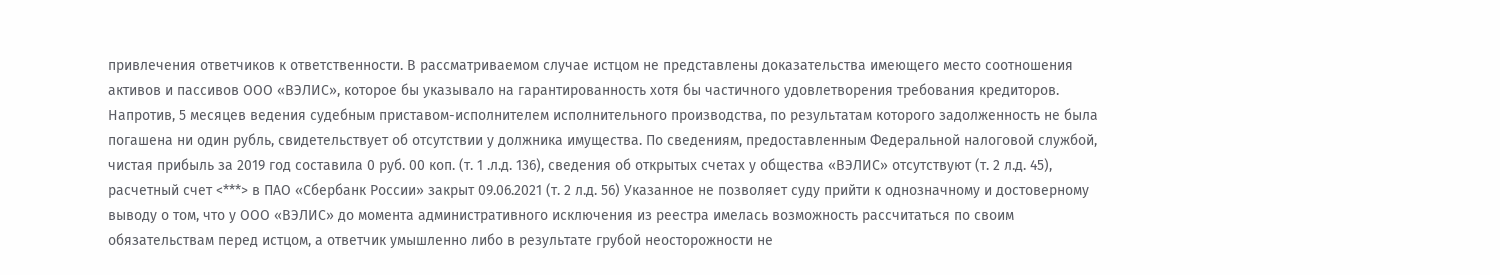привлечения ответчиков к ответственности. В рассматриваемом случае истцом не представлены доказательства имеющего место соотношения активов и пассивов ООО «ВЭЛИС», которое бы указывало на гарантированность хотя бы частичного удовлетворения требования кредиторов. Напротив, 5 месяцев ведения судебным приставом-исполнителем исполнительного производства, по результатам которого задолженность не была погашена ни один рубль, свидетельствует об отсутствии у должника имущества. По сведениям, предоставленным Федеральной налоговой службой, чистая прибыль за 2019 год составила 0 руб. 00 коп. (т. 1 .л.д. 136), сведения об открытых счетах у общества «ВЭЛИС» отсутствуют (т. 2 л.д. 45), расчетный счет <***> в ПАО «Сбербанк России» закрыт 09.06.2021 (т. 2 л.д. 56) Указанное не позволяет суду прийти к однозначному и достоверному выводу о том, что у ООО «ВЭЛИС» до момента административного исключения из реестра имелась возможность рассчитаться по своим обязательствам перед истцом, а ответчик умышленно либо в результате грубой неосторожности не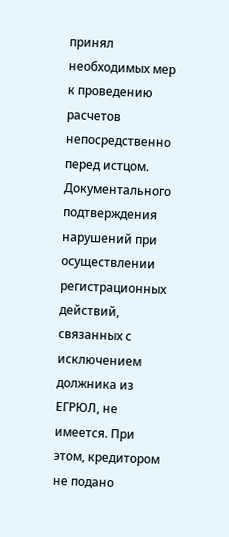принял необходимых мер к проведению расчетов непосредственно перед истцом. Документального подтверждения нарушений при осуществлении регистрационных действий, связанных с исключением должника из ЕГРЮЛ, не имеется. При этом, кредитором не подано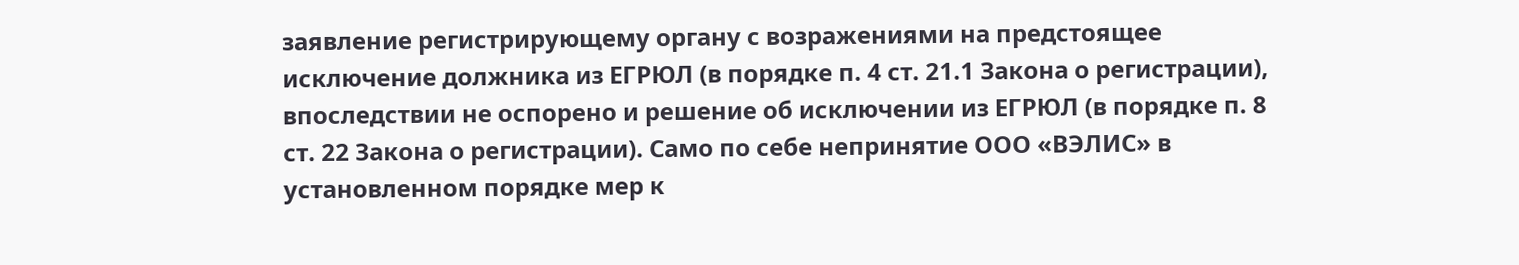заявление регистрирующему органу с возражениями на предстоящее исключение должника из ЕГРЮЛ (в порядке п. 4 ст. 21.1 Закона о регистрации), впоследствии не оспорено и решение об исключении из ЕГРЮЛ (в порядке п. 8 ст. 22 Закона о регистрации). Само по себе непринятие ООО «ВЭЛИС» в установленном порядке мер к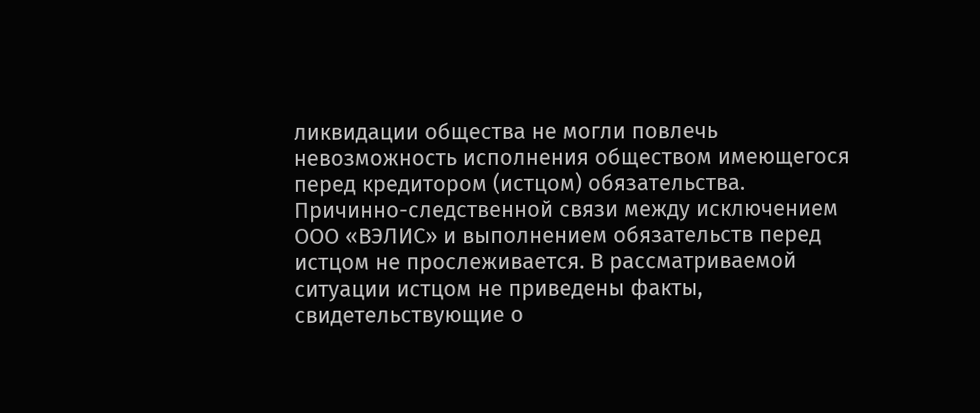ликвидации общества не могли повлечь невозможность исполнения обществом имеющегося перед кредитором (истцом) обязательства. Причинно-следственной связи между исключением ООО «ВЭЛИС» и выполнением обязательств перед истцом не прослеживается. В рассматриваемой ситуации истцом не приведены факты, свидетельствующие о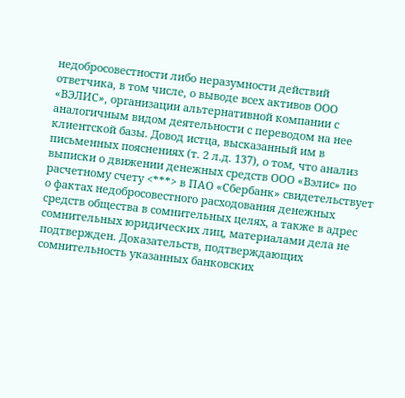недобросовестности либо неразумности действий ответчика, в том числе, о выводе всех активов ООО «ВЭЛИС», организации альтернативной компании с аналогичным видом деятельности с переводом на нее клиентской базы. Довод истца, высказанный им в письменных пояснениях (т. 2 л.д. 137), о том, что анализ выписки о движении денежных средств ООО «Вэлис» по расчетному счету <***> в ПАО «Сбербанк» свидетельствует о фактах недобросовестного расходования денежных средств общества в сомнительных целях, а также в адрес сомнительных юридических лиц, материалами дела не подтвержден. Доказательств, подтверждающих сомнительность указанных банковских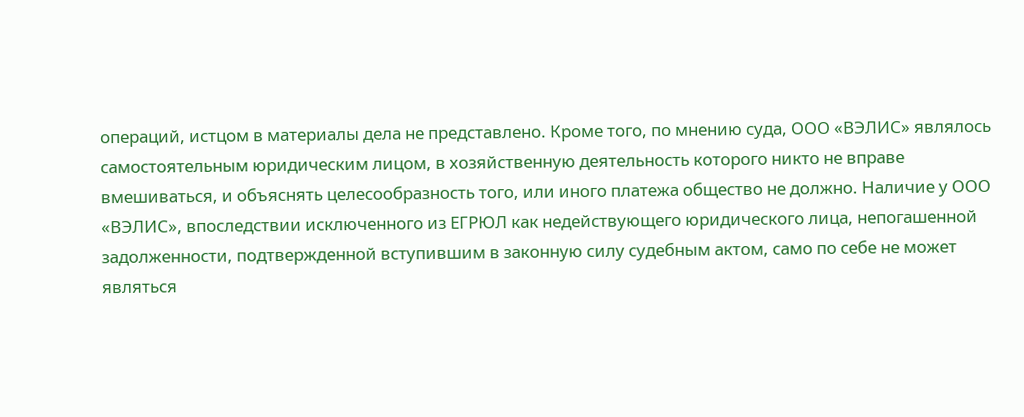операций, истцом в материалы дела не представлено. Кроме того, по мнению суда, ООО «ВЭЛИС» являлось самостоятельным юридическим лицом, в хозяйственную деятельность которого никто не вправе вмешиваться, и объяснять целесообразность того, или иного платежа общество не должно. Наличие у ООО «ВЭЛИС», впоследствии исключенного из ЕГРЮЛ как недействующего юридического лица, непогашенной задолженности, подтвержденной вступившим в законную силу судебным актом, само по себе не может являться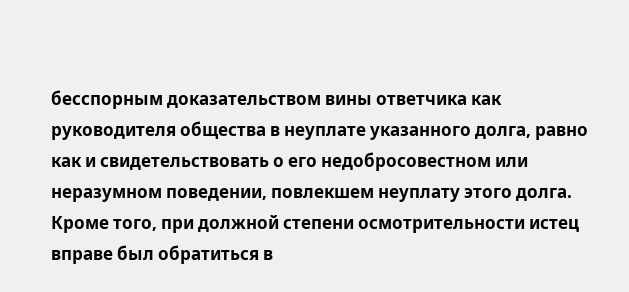бесспорным доказательством вины ответчика как руководителя общества в неуплате указанного долга, равно как и свидетельствовать о его недобросовестном или неразумном поведении, повлекшем неуплату этого долга. Кроме того, при должной степени осмотрительности истец вправе был обратиться в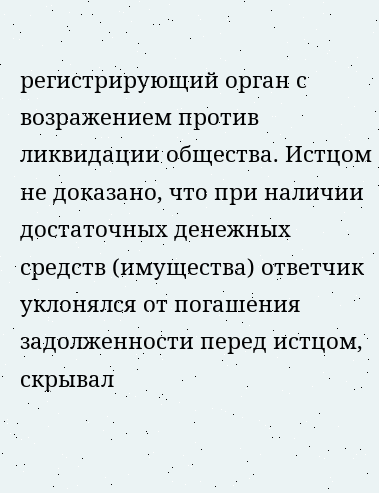регистрирующий орган с возражением против ликвидации общества. Истцом не доказано, что при наличии достаточных денежных средств (имущества) ответчик уклонялся от погашения задолженности перед истцом, скрывал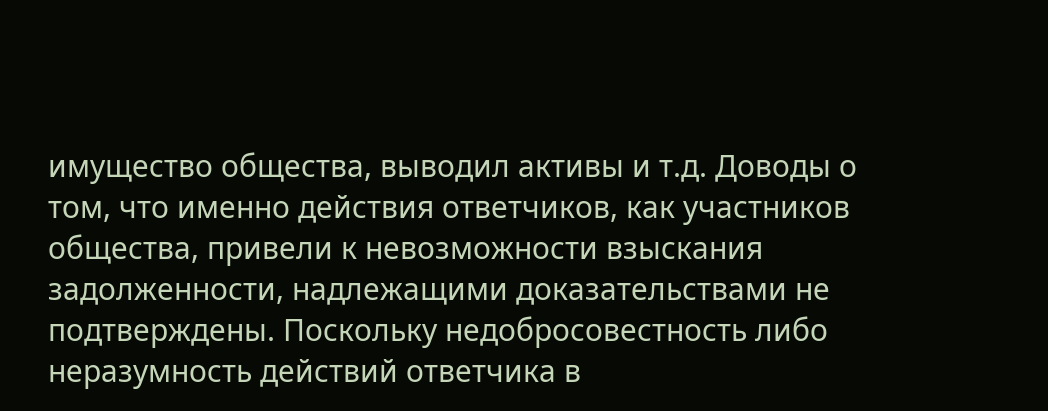имущество общества, выводил активы и т.д. Доводы о том, что именно действия ответчиков, как участников общества, привели к невозможности взыскания задолженности, надлежащими доказательствами не подтверждены. Поскольку недобросовестность либо неразумность действий ответчика в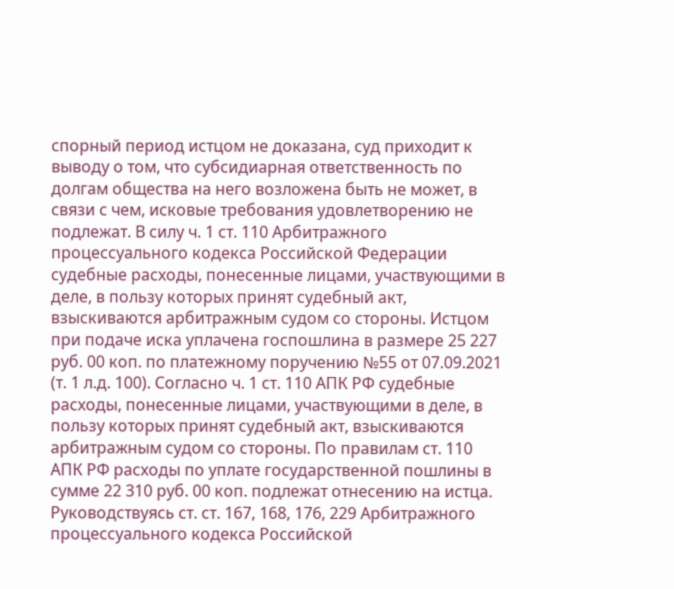спорный период истцом не доказана, суд приходит к выводу о том, что субсидиарная ответственность по долгам общества на него возложена быть не может, в связи с чем, исковые требования удовлетворению не подлежат. В силу ч. 1 ст. 110 Арбитражного процессуального кодекса Российской Федерации судебные расходы, понесенные лицами, участвующими в деле, в пользу которых принят судебный акт, взыскиваются арбитражным судом со стороны. Истцом при подаче иска уплачена госпошлина в размере 25 227 руб. 00 коп. по платежному поручению №55 от 07.09.2021 (т. 1 л.д. 100). Согласно ч. 1 ст. 110 АПК РФ судебные расходы, понесенные лицами, участвующими в деле, в пользу которых принят судебный акт, взыскиваются арбитражным судом со стороны. По правилам ст. 110 АПК РФ расходы по уплате государственной пошлины в сумме 22 310 руб. 00 коп. подлежат отнесению на истца. Руководствуясь ст. ст. 167, 168, 176, 229 Арбитражного процессуального кодекса Российской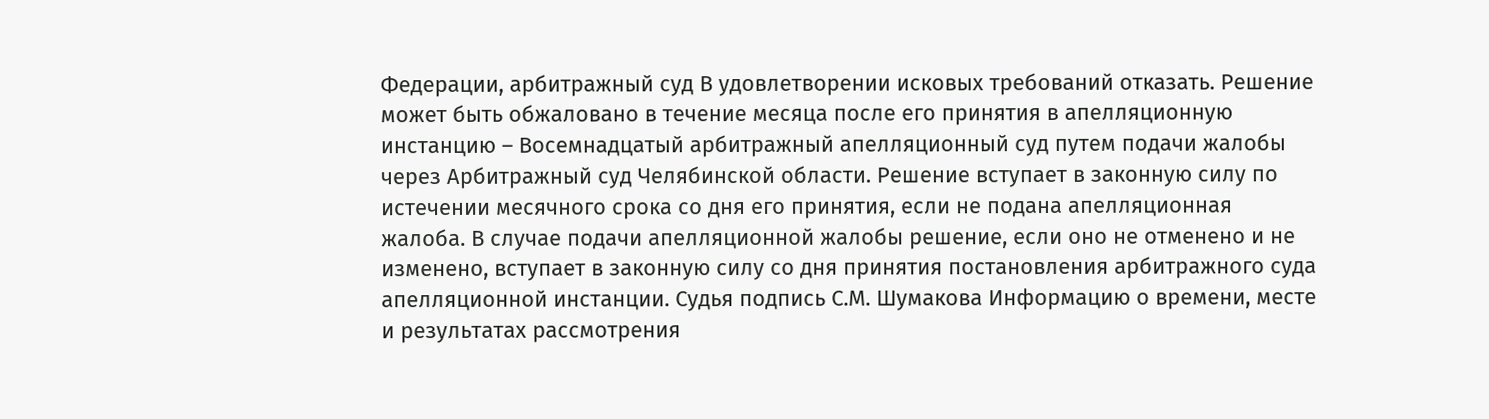Федерации, арбитражный суд В удовлетворении исковых требований отказать. Решение может быть обжаловано в течение месяца после его принятия в апелляционную инстанцию – Восемнадцатый арбитражный апелляционный суд путем подачи жалобы через Арбитражный суд Челябинской области. Решение вступает в законную силу по истечении месячного срока со дня его принятия, если не подана апелляционная жалоба. В случае подачи апелляционной жалобы решение, если оно не отменено и не изменено, вступает в законную силу со дня принятия постановления арбитражного суда апелляционной инстанции. Судья подпись С.М. Шумакова Информацию о времени, месте и результатах рассмотрения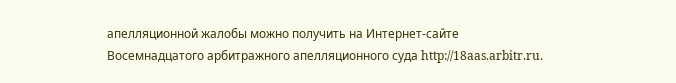апелляционной жалобы можно получить на Интернет-сайте Восемнадцатого арбитражного апелляционного суда http://18aas.arbitr.ru.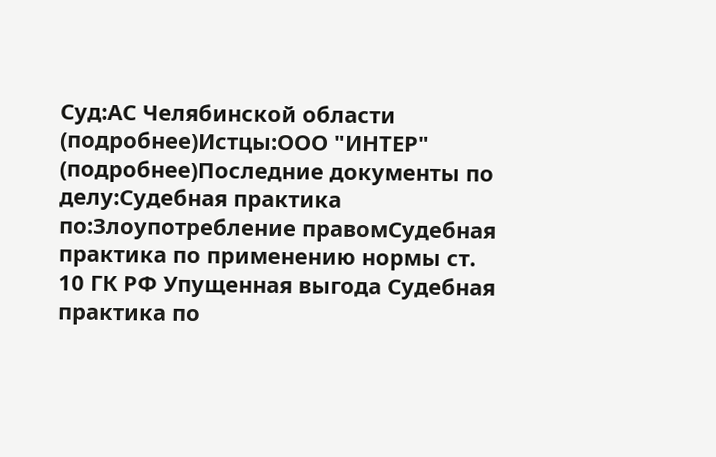Суд:АС Челябинской области (подробнее)Истцы:ООО "ИНТЕР" (подробнее)Последние документы по делу:Судебная практика по:Злоупотребление правомСудебная практика по применению нормы ст. 10 ГК РФ Упущенная выгода Судебная практика по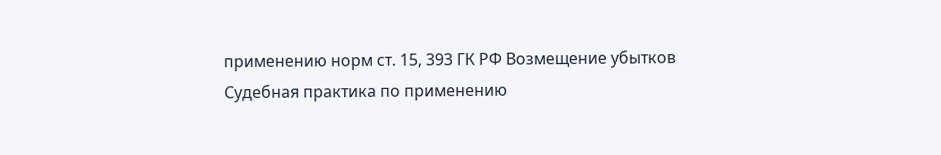применению норм ст. 15, 393 ГК РФ Возмещение убытков Судебная практика по применению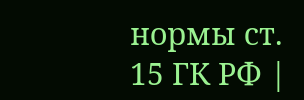нормы ст. 15 ГК РФ |